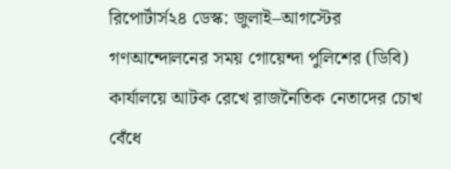রিপোর্টার্স২৪ ডেস্ক: জুলাই–আগস্টের গণআন্দোলনের সময় গোয়েন্দা পুলিশের (ডিবি) কার্যালয়ে আটক রেখে রাজনৈতিক নেতাদের চোখ বেঁধে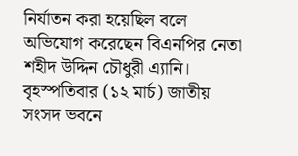নির্যাতন করা হয়েছিল বলে অভিযোগ করেছেন বিএনপির নেতা শহীদ উদ্দিন চৌধুরী এ্যানি।
বৃহস্পতিবার (১২ মার্চ) জাতীয় সংসদ ভবনে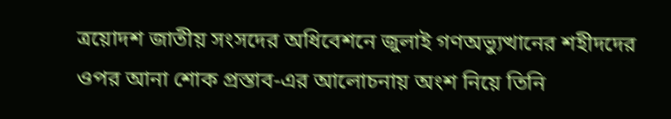ত্রয়োদশ জাতীয় সংসদের অধিবেশনে জুলাই গণঅভ্যুত্থানের শহীদদের ওপর আনা শোক প্রস্তাব-এর আলোচনায় অংশ নিয়ে তিনি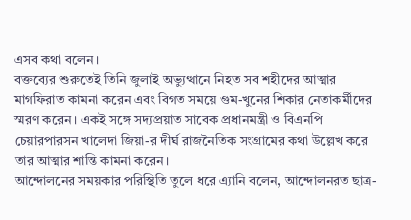এসব কথা বলেন।
বক্তব্যের শুরুতেই তিনি জুলাই অভ্যুত্থানে নিহত সব শহীদের আত্মার মাগফিরাত কামনা করেন এবং বিগত সময়ে গুম-খুনের শিকার নেতাকর্মীদের স্মরণ করেন। একই সঙ্গে সদ্যপ্রয়াত সাবেক প্রধানমন্ত্রী ও বিএনপি চেয়ারপারসন খালেদা জিয়া-র দীর্ঘ রাজনৈতিক সংগ্রামের কথা উল্লেখ করে তার আত্মার শান্তি কামনা করেন।
আন্দোলনের সময়কার পরিস্থিতি তুলে ধরে এ্যানি বলেন, আন্দোলনরত ছাত্র-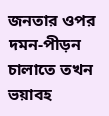জনতার ওপর দমন-পীড়ন চালাতে তখন ভয়াবহ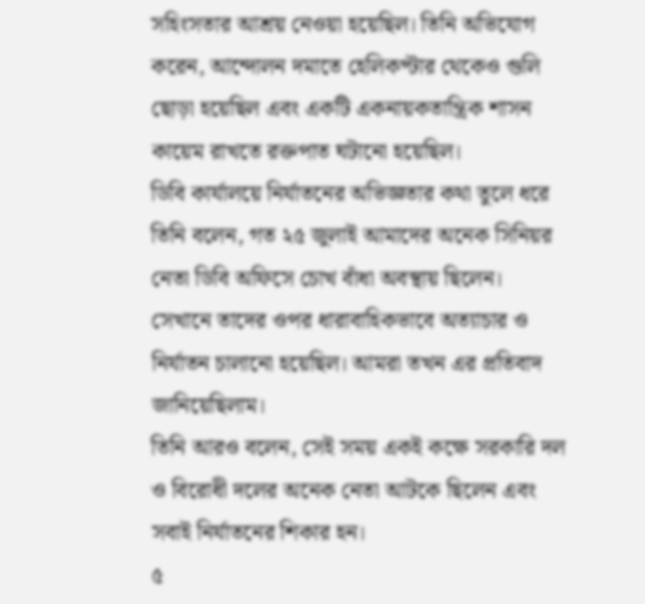সহিংসতার আশ্রয় নেওয়া হয়েছিল। তিনি অভিযোগ করেন, আন্দোলন দমাতে হেলিকপ্টার থেকেও গুলি ছোড়া হয়েছিল এবং একটি একনায়কতান্ত্রিক শাসন কায়েম রাখতে রক্তপাত ঘটানো হয়েছিল।
ডিবি কার্যালয়ে নির্যাতনের অভিজ্ঞতার কথা তুলে ধরে তিনি বলেন, গত ২৫ জুলাই আমাদের অনেক সিনিয়র নেতা ডিবি অফিসে চোখ বাঁধা অবস্থায় ছিলেন। সেখানে তাদের ওপর ধারাবাহিকভাবে অত্যাচার ও নির্যাতন চালানো হয়েছিল। আমরা তখন এর প্রতিবাদ জানিয়েছিলাম।
তিনি আরও বলেন, সেই সময় একই কক্ষে সরকারি দল ও বিরোধী দলের অনেক নেতা আটকে ছিলেন এবং সবাই নির্যাতনের শিকার হন।
৫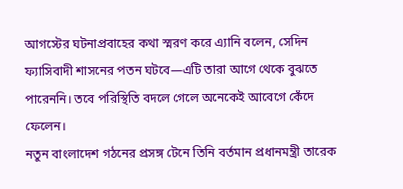আগস্টের ঘটনাপ্রবাহের কথা স্মরণ করে এ্যানি বলেন, সেদিন ফ্যাসিবাদী শাসনের পতন ঘটবে—এটি তারা আগে থেকে বুঝতে পারেননি। তবে পরিস্থিতি বদলে গেলে অনেকেই আবেগে কেঁদে ফেলেন।
নতুন বাংলাদেশ গঠনের প্রসঙ্গ টেনে তিনি বর্তমান প্রধানমন্ত্রী তারেক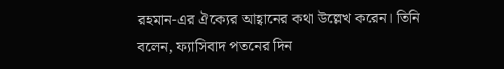রহমান-এর ঐক্যের আহ্বানের কথা উল্লেখ করেন। তিনি বলেন, ফ্যাসিবাদ পতনের দিন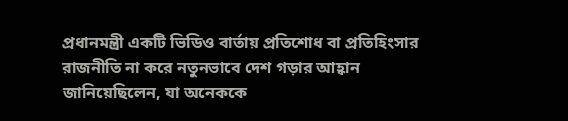প্রধানমন্ত্রী একটি ভিডিও বার্তায় প্রতিশোধ বা প্রতিহিংসার রাজনীতি না করে নতুনভাবে দেশ গড়ার আহ্বান জানিয়েছিলেন, যা অনেককে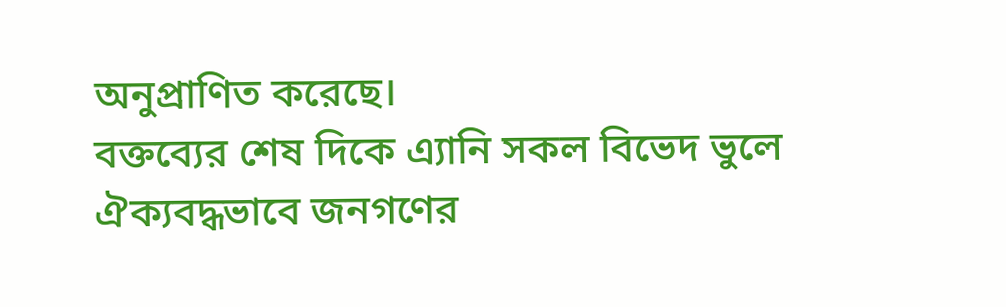অনুপ্রাণিত করেছে।
বক্তব্যের শেষ দিকে এ্যানি সকল বিভেদ ভুলে ঐক্যবদ্ধভাবে জনগণের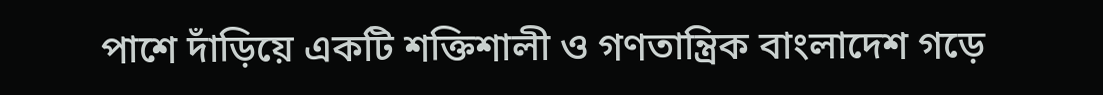পাশে দাঁড়িয়ে একটি শক্তিশালী ও গণতান্ত্রিক বাংলাদেশ গড়ে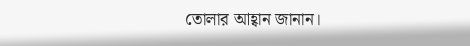তোলার আহ্বান জানান।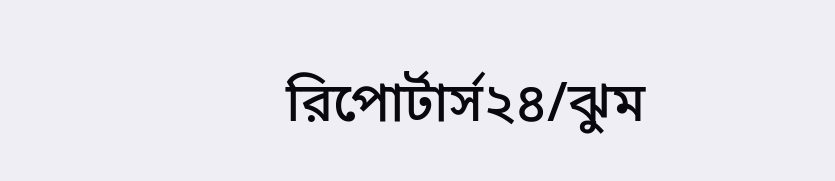রিপোর্টার্স২৪/ঝুম